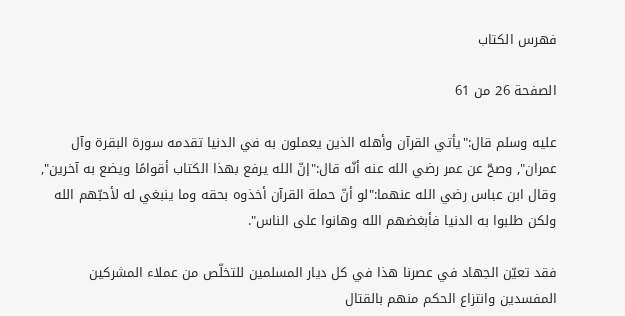فهرس الكتاب

الصفحة 26 من 61

عليه وسلم قال:"يأتي القرآن وأهله الذين يعملون به في الدنيا تقدمه سورة البقرة وآل عمران", وصحّ عن عمر رضي الله عنه أنّه قال:"إنّ الله يرفع بهذا الكتاب أقوامًا ويضع به آخرين", وقال ابن عباس رضي الله عنهما:"لو أنّ حملة القرآن أخذوه بحقه وما ينبغي له لأحبّهم الله ولكن طلبوا به الدنيا فأبغضهم الله وهانوا على الناس".

فقد تعيّن الجهاد في عصرنا هذا في كل ديار المسلمين للتخلّص من عملاء المشركين المفسدين وانتزاع الحكم منهم بالقتال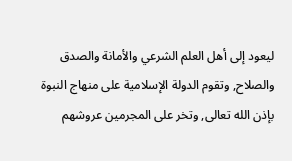ليعود إلى أهل العلم الشرعي والأمانة والصدق والصلاح, وتقوم الدولة الإسلامية على منهاج النبوة بإذن الله تعالى, وتخر على المجرمين عروشهم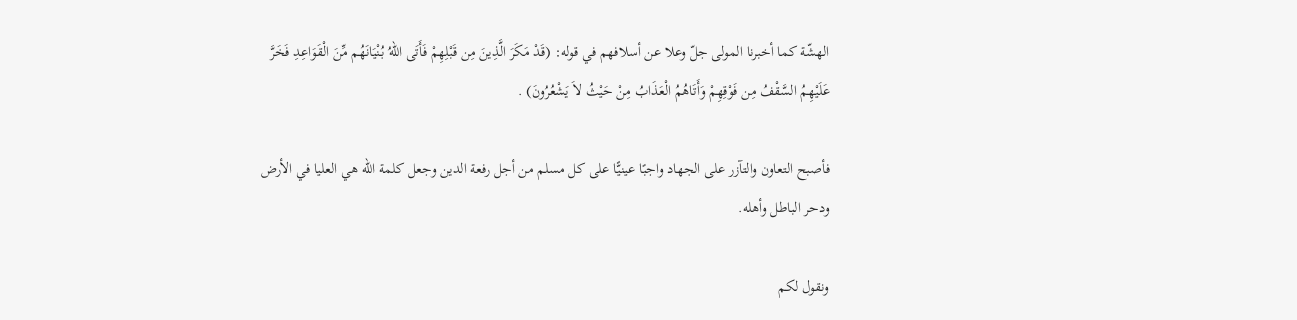الهشّة كما أخبرنا المولى جلّ وعلا عن أسلافهم في قوله: (قَدْ مَكَرَ الَّذِينَ مِن قَبْلِهِمْ فَأَتَى اللّهُ بُنْيَانَهُم مِّنَ الْقَوَاعِدِ فَخَرَّ عَلَيْهِمُ السَّقْفُ مِن فَوْقِهِمْ وَأَتَاهُمُ الْعَذَابُ مِنْ حَيْثُ لاَ يَشْعُرُونَ) .

فأصبح التعاون والتآزر على الجهاد واجبًا عينيًّا على كل مسلم من أجل رفعة الدين وجعل كلمة الله هي العليا في الأرض ودحر الباطل وأهله.

ونقول لكم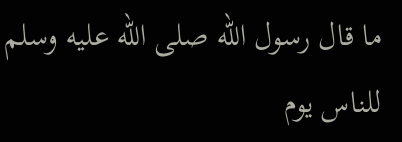ما قال رسول الله صلى الله عليه وسلم للناس يوم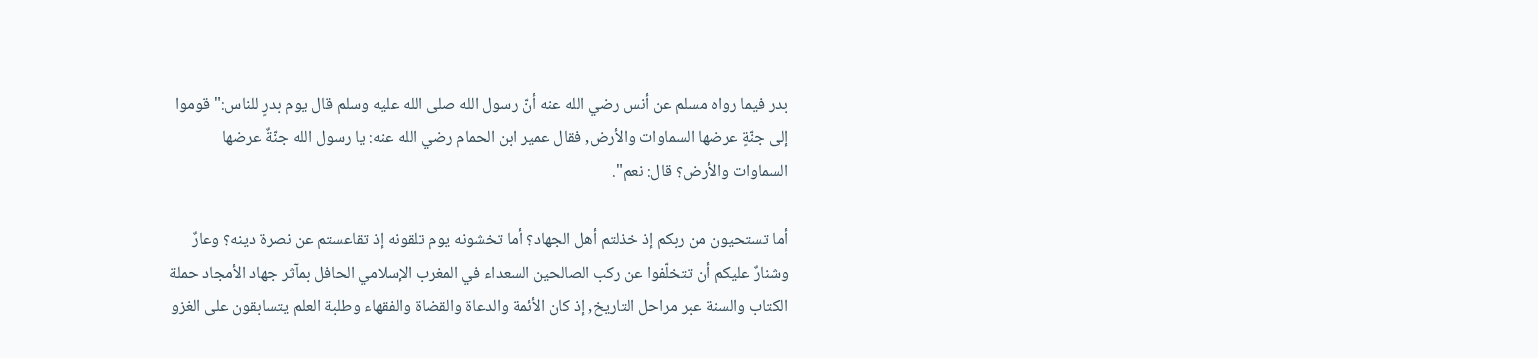بدر فيما رواه مسلم عن أنس رضي الله عنه أنّ رسول الله صلى الله عليه وسلم قال يوم بدرٍ للناس:"قوموا إلى جنّةٍ عرضها السماوات والأرض, فقال عمير ابن الحمام رضي الله عنه: يا رسول الله جنّةٌ عرضها السماوات والأرض؟ قال: نعم".

أما تستحيون من ربكم إذ خذلتم أهل الجهاد؟ أما تخشونه يوم تلقونه إذ تقاعستم عن نصرة دينه؟ وعارٌ وشنارٌ عليكم أن تتخلّفوا عن ركب الصالحين السعداء في المغرب الإسلامي الحافل بمآثر جهاد الأمجاد حملة الكتاب والسنة عبر مراحل التاريخ, إذ كان الأئمة والدعاة والقضاة والفقهاء وطلبة العلم يتسابقون على الغزو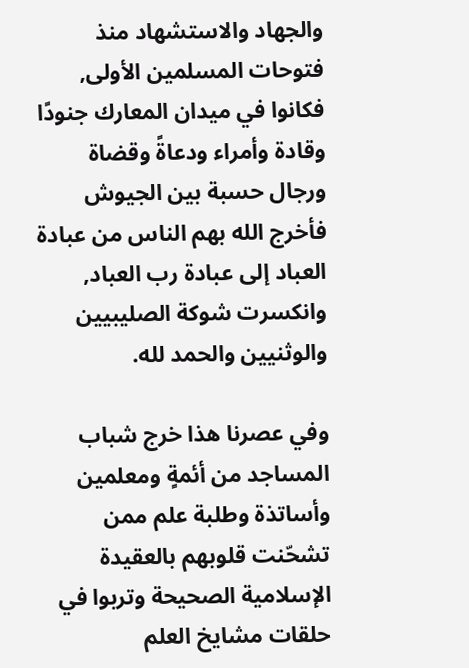والجهاد والاستشهاد منذ فتوحات المسلمين الأولى, فكانوا في ميدان المعارك جنودًا وقادة وأمراء ودعاةً وقضاة ورجال حسبة بين الجيوش فأخرج الله بهم الناس من عبادة العباد إلى عبادة رب العباد, وانكسرت شوكة الصليبيين والوثنيين والحمد لله.

وفي عصرنا هذا خرج شباب المساجد من أئمةٍ ومعلمين وأساتذة وطلبة علم ممن تشحّنت قلوبهم بالعقيدة الإسلامية الصحيحة وتربوا في حلقات مشايخ العلم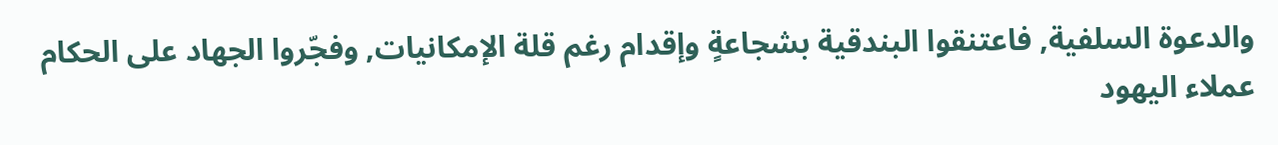والدعوة السلفية, فاعتنقوا البندقية بشجاعةٍ وإقدام رغم قلة الإمكانيات, وفجّروا الجهاد على الحكام عملاء اليهود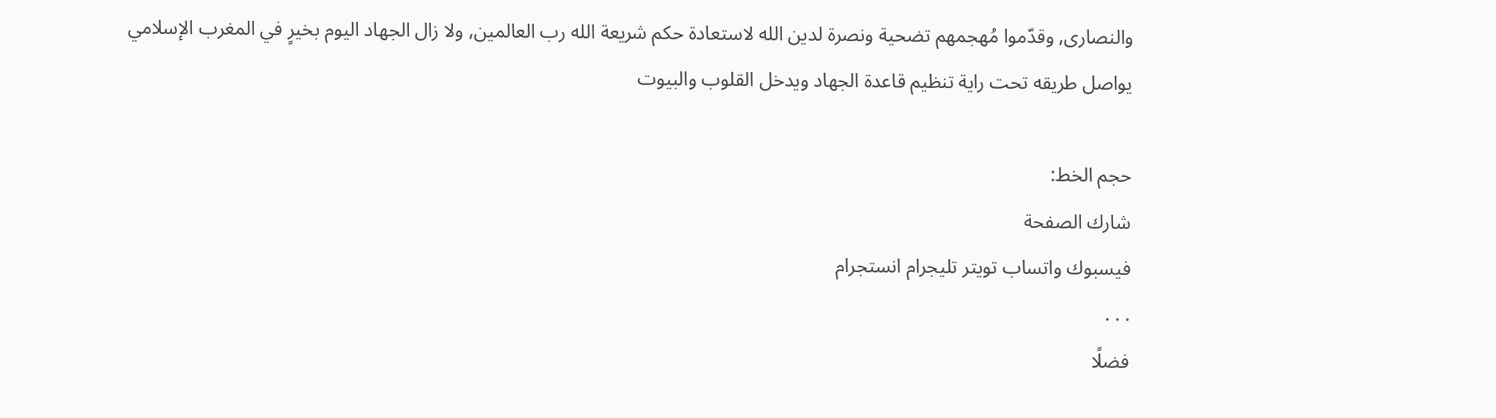والنصارى, وقدّموا مُهجمهم تضحية ونصرة لدين الله لاستعادة حكم شريعة الله رب العالمين, ولا زال الجهاد اليوم بخيرٍ في المغرب الإسلامي يواصل طريقه تحت راية تنظيم قاعدة الجهاد ويدخل القلوب والبيوت

حجم الخط:
شارك الصفحة
فيسبوك واتساب تويتر تليجرام انستجرام
. . .
فضلًا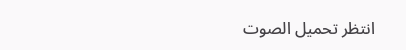انتظر تحميل الصوت